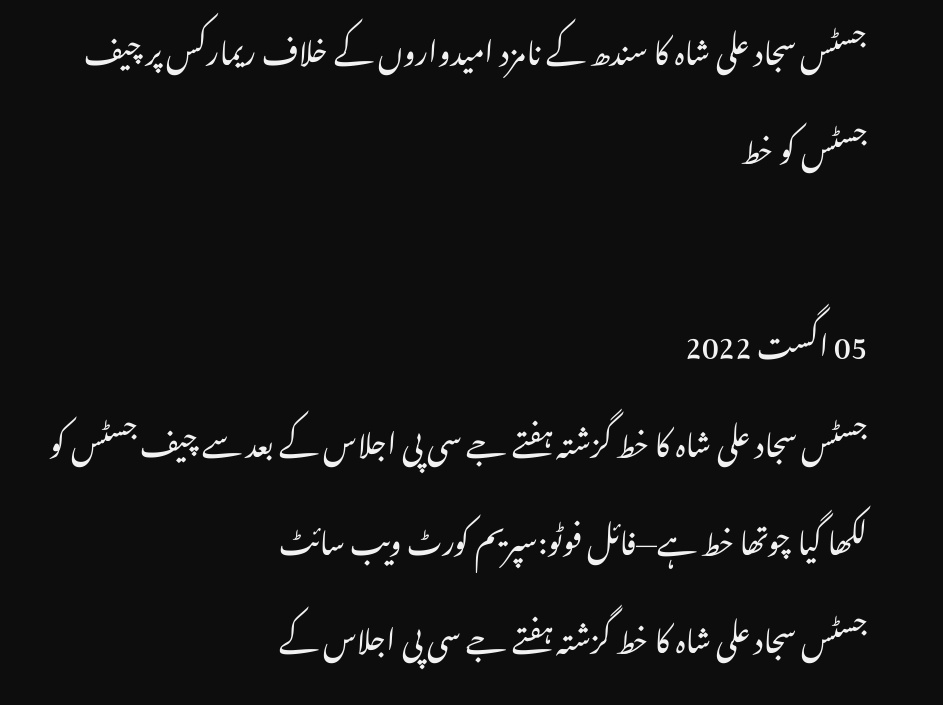جسٹس سجاد علی شاہ کا سندھ کے نامزد امیدواروں کے خلاف ریمارکس پر چیف جسٹس کو خط

05 اگست 2022
جسٹس سجاد علی شاہ کا خط گزشتہ ہفتے جے سی پی اجلاس کے بعد سے چیف جسٹس کو لکھا گیا چوتھا خط ہے—فائل فوٹو:سپریم کورٹ ویب سائٹ
جسٹس سجاد علی شاہ کا خط گزشتہ ہفتے جے سی پی اجلاس کے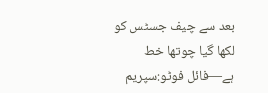بعد سے چیف جسٹس کو لکھا گیا چوتھا خط ہے—فائل فوٹو:سپریم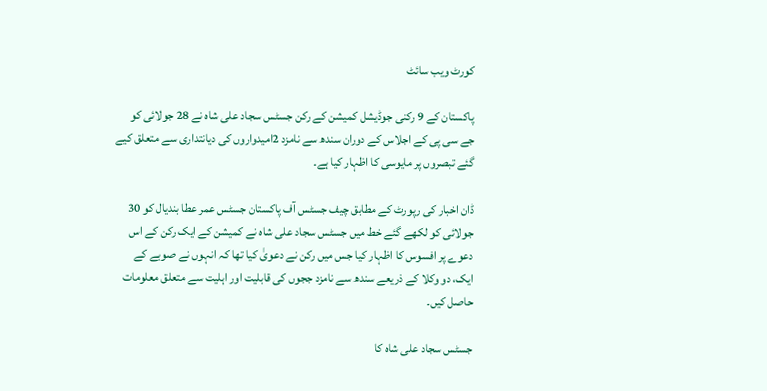کورٹ ویب سائٹ

پاکستان کے 9 رکنی جوڈیشل کمیشن کے رکن جسٹس سجاد علی شاہ نے 28 جولائی کو جے سی پی کے اجلاس کے دوران سندھ سے نامزد 2امیدواروں کی دیانتداری سے متعلق کیے گئے تبصروں پر مایوسی کا اظہار کیا ہے۔

ڈان اخبار کی رپورٹ کے مطابق چیف جسٹس آف پاکستان جسٹس عمر عطا بندیال کو 30 جولائی کو لکھے گئے خط میں جسٹس سجاد علی شاہ نے کمیشن کے ایک رکن کے اس دعوے پر افسوس کا اظہار کیا جس میں رکن نے دعویٰ کیا تھا کہ انہوں نے صوبے کے ایک، دو وکلا کے ذریعے سندھ سے نامزد ججوں کی قابلیت اور اہلیت سے متعلق معلومات حاصل کیں۔

جسٹس سجاد علی شاہ کا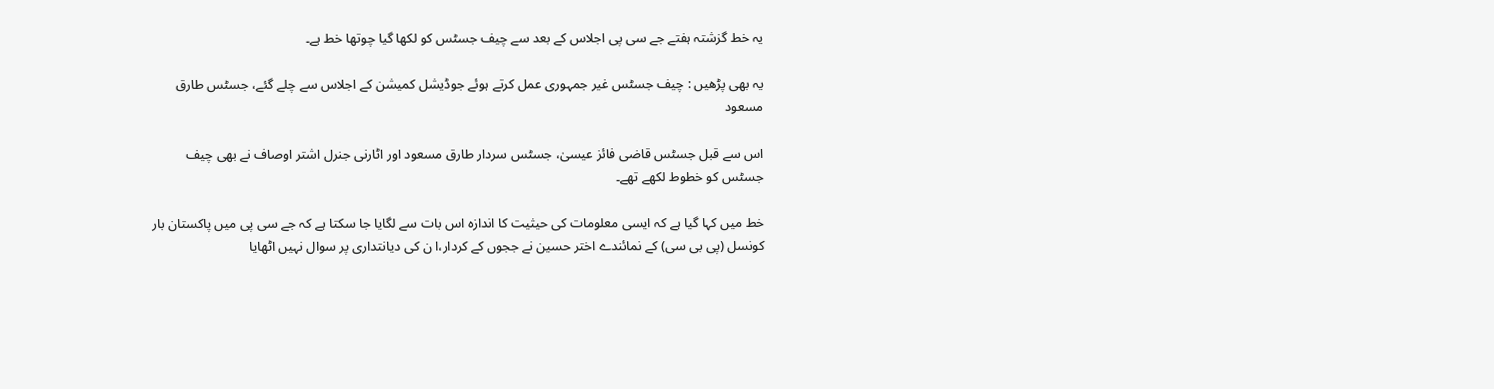یہ خط گزشتہ ہفتے جے سی پی اجلاس کے بعد سے چیف جسٹس کو لکھا گیا چوتھا خط ہے۔

یہ بھی پڑھیں : چیف جسٹس غیر جمہوری عمل کرتے ہوئے جوڈیشل کمیشن کے اجلاس سے چلے گئے، جسٹس طارق مسعود

اس سے قبل جسٹس قاضی فائز عیسیٰ، جسٹس سردار طارق مسعود اور اٹارنی جنرل اشتر اوصاف نے بھی چیف جسٹس کو خطوط لکھے تھے۔

خط میں کہا گیا ہے کہ ایسی معلومات کی حیثیت کا اندازہ اس بات سے لگایا جا سکتا ہے کہ جے سی پی میں پاکستان بار کونسل (پی بی سی) کے نمائندے اختر حسین نے ججوں کے کردار،ا ن کی دیانتداری پر سوال نہیں اٹھایا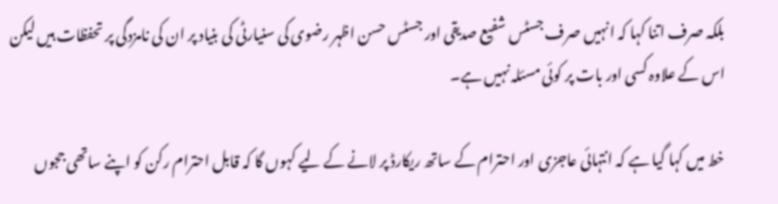بلکہ صرف اتنا کہا کہ انہیں صرف جسٹس شفیع صدیقی اور جسٹس حسن اظہر رضوی کی سنیارٹی کی بنیاد پر ان کی نامزدگی پر تحفظات ہیں لیکن اس کے علاوہ کسی اور بات پر کوئی مسئلہ نہیں ہے۔

خط میں کہا گیا ہے کہ انتہائی عاجزی اور احترام کے ساتھ ریکارڈ پر لانے کے لیے کہوں گا کہ قابل احترام رکن کو اپنے ساتھی ججوں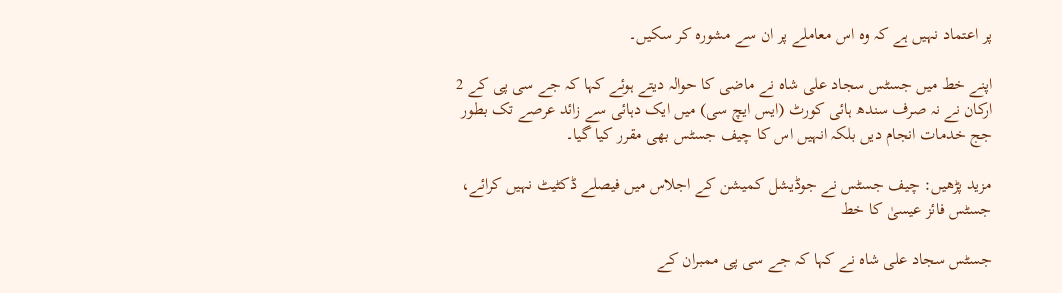پر اعتماد نہیں ہے کہ وہ اس معاملے پر ان سے مشورہ کر سکیں۔

اپنے خط میں جسٹس سجاد علی شاہ نے ماضی کا حوالہ دیتے ہوئے کہا کہ جے سی پی کے 2 ارکان نے نہ صرف سندھ ہائی کورٹ (ایس ایچ سی) میں ایک دہائی سے زائد عرصے تک بطور جج خدمات انجام دیں بلکہ انہیں اس کا چیف جسٹس بھی مقرر کیا گیا۔

مزید پڑھیں: چیف جسٹس نے جوڈیشل کمیشن کے اجلاس میں فیصلے ڈکٹیٹ نہیں کرائے، جسٹس فائز عیسیٰ کا خط

جسٹس سجاد علی شاہ نے کہا کہ جے سی پی ممبران کے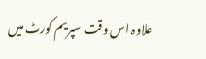علاوہ اس وقت سپریم کورٹ میں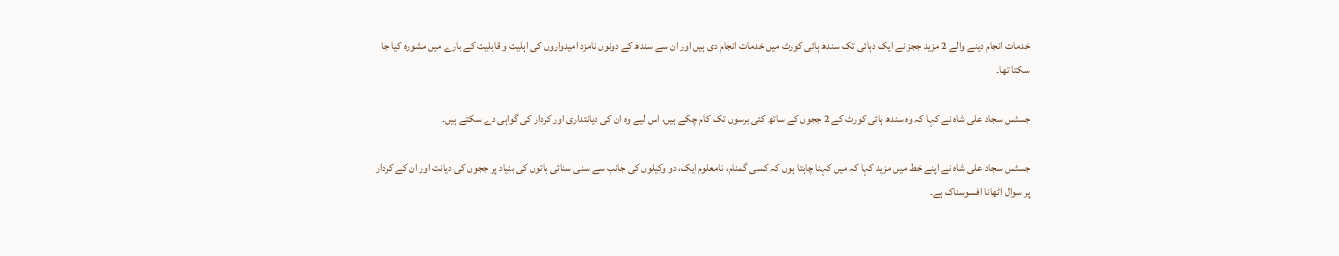خدمات انجام دینے والے 2 مزید ججز نے ایک دہائی تک سندھ ہائی کورٹ میں خدمات انجام دی ہیں اور ان سے سندھ کے دونوں نامزد امیدواروں کی اہلیت و قابلیت کے بارے میں مشورہ کیا جا سکتا تھا۔

جسٹس سجاد علی شاہ نے کہا کہ وہ سندھ ہائی کورٹ کے 2 ججوں کے ساتھ کئی برسوں تک کام چکے ہیں، اس لیے وہ ان کی دیانتداری اور کردار کی گواہی دے سکتے ہیں۔

جسٹس سجاد علی شاہ نے اپنے خط میں مزید کہا کہ میں کہنا چاہتا ہوں کہ کسی گمنام، نامعلوم ایک، دو وکیلوں کی جانب سے سنی سنائی باتوں کی بنیاد پر ججوں کی دیانت اور ان کے کردار پر سوال اٹھانا افسوسناک ہے۔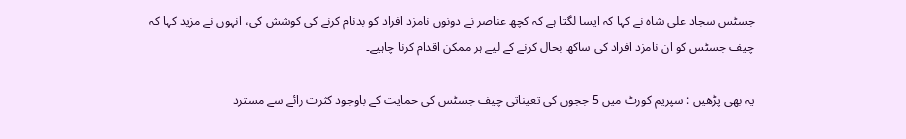جسٹس سجاد علی شاہ نے کہا کہ ایسا لگتا ہے کہ کچھ عناصر نے دونوں نامزد افراد کو بدنام کرنے کی کوشش کی، انہوں نے مزید کہا کہ چیف جسٹس کو ان نامزد افراد کی ساکھ بحال کرنے کے لیے ہر ممکن اقدام کرنا چاہیے۔

یہ بھی پڑھیں : سپریم کورٹ میں 5 ججوں کی تعیناتی چیف جسٹس کی حمایت کے باوجود کثرت رائے سے مسترد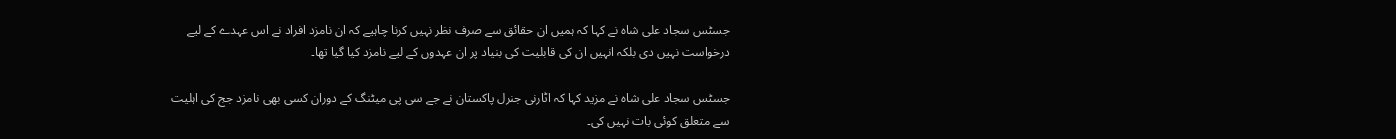جسٹس سجاد علی شاہ نے کہا کہ ہمیں ان حقائق سے صرف نظر نہیں کرنا چاہیے کہ ان نامزد افراد نے اس عہدے کے لیے درخواست نہیں دی بلکہ انہیں ان کی قابلیت کی بنیاد پر ان عہدوں کے لیے نامزد کیا گیا تھا۔

جسٹس سجاد علی شاہ نے مزید کہا کہ اٹارنی جنرل پاکستان نے جے سی پی میٹنگ کے دوران کسی بھی نامزد جج کی اہلیت سے متعلق کوئی بات نہیں کی۔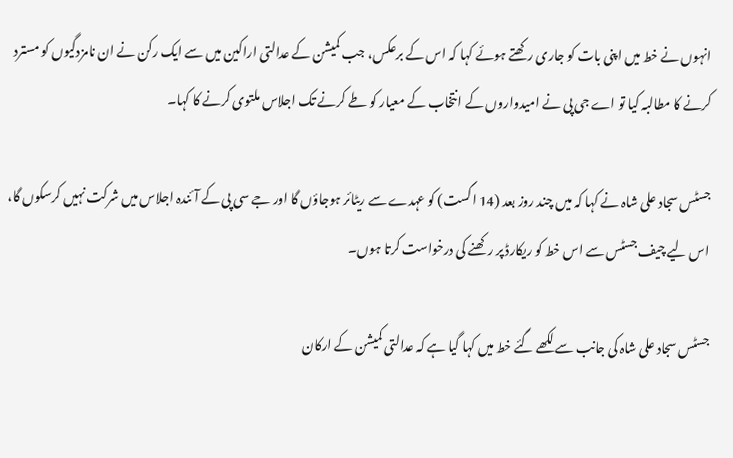انہوں نے خط میں اپنی بات کو جاری رکھتے ہوئے کہا کہ اس کے برعکس، جب کمیشن کے عدالتی اراکین میں سے ایک رکن نے ان نامزدگیوں کو مسترد کرنے کا مطالبہ کیا تو اے جی پی نے امیدواروں کے انتخاب کے معیار کو طے کرنے تک اجلاس ملتوی کرنے کا کہا۔

جسٹس سجاد علی شاہ نے کہا کہ میں چند روز بعد (14 اگست) کو عہدے سے ریٹائر ہوجاؤں گا اور جے سی پی کے آئندہ اجلاس میں شرکت نہیں کرسکوں گا، اس لیے چیف جسٹس سے اس خط کو ریکارڈ پر رکھنے کی درخواست کرتا ہوں۔

جسٹس سجاد علی شاہ کی جانب سے لکھے گئے خط میں کہا گیا ہے کہ عدالتی کمیشن کے ارکان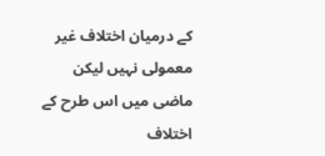کے درمیان اختلاف غیر معمولی نہیں لیکن ماضی میں اس طرح کے اختلاف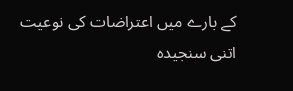کے بارے میں اعتراضات کی نوعیت اتنی سنجیدہ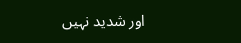اور شدید نہیں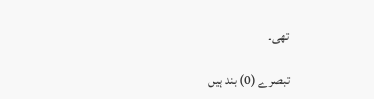تھی۔

تبصرے (0) بند ہیں